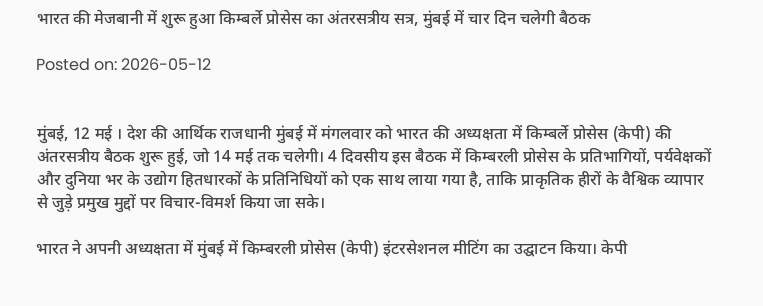भारत की मेजबानी में शुरू हुआ किम्बर्ले प्रोसेस का अंतरसत्रीय सत्र, मुंबई में चार दिन चलेगी बैठक

Posted on: 2026-05-12


मुंबई, 12 मई । देश की आर्थिक राजधानी मुंबई में मंगलवार को भारत की अध्यक्षता में किम्बर्ले प्रोसेस (केपी) की अंतरसत्रीय बैठक शुरू हुई, जो 14 मई तक चलेगी। 4 दिवसीय इस बैठक में किम्बरली प्रोसेस के प्रतिभागियों, पर्यवेक्षकों और दुनिया भर के उद्योग हितधारकों के प्रतिनिधियों को एक साथ लाया गया है, ताकि प्राकृतिक हीरों के वैश्विक व्यापार से जुड़े प्रमुख मुद्दों पर विचार-विमर्श किया जा सके।

भारत ने अपनी अध्यक्षता में मुंबई में किम्बरली प्रोसेस (केपी) इंटरसेशनल मीटिंग का उद्घाटन किया। केपी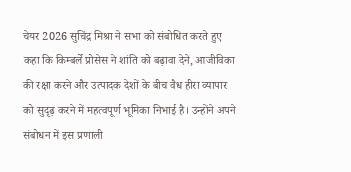चेयर 2026 सुचिंद्र मिश्रा ने सभा को संबोधित करते हुए कहा कि किम्बर्ले प्रोसेस ने शांति को बढ़ावा देने, आजीविका की रक्षा करने और उत्पादक देशों के बीच वैध हीरा व्यापार को सुदृढ़ करने में महत्वपूर्ण भूमिका निभाई है। उन्होंने अपने संबोधन में इस प्रणाली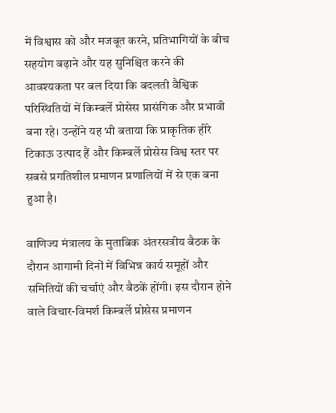में विश्वास को और मजबूत करने, प्रतिभागियों के बीच सहयोग बढ़ाने और यह सुनिश्चित करने की आवश्यकता पर बल दिया कि बदलती वैश्विक परिस्थितियों में किम्बर्ले प्रोसेस प्रासंगिक और प्रभावी बना रहे। उन्होंने यह भी बताया कि प्राकृतिक हीरे टिकाऊ उत्पाद हैं और किम्बर्ले प्रोसेस विश्व स्तर पर सबसे प्रगतिशील प्रमाणन प्रणालियों में से एक बना हुआ है।

वाणिज्य मंत्रालय के मुताबिक अंतरसत्रीय बैठक के दौरान आगामी दिनों में विभिन्न कार्य समूहों और समितियों की चर्चाएं और बैठकें होंगी। इस दौरान होने वाले विचार-विमर्श किम्बर्ले प्रोसेस प्रमाणन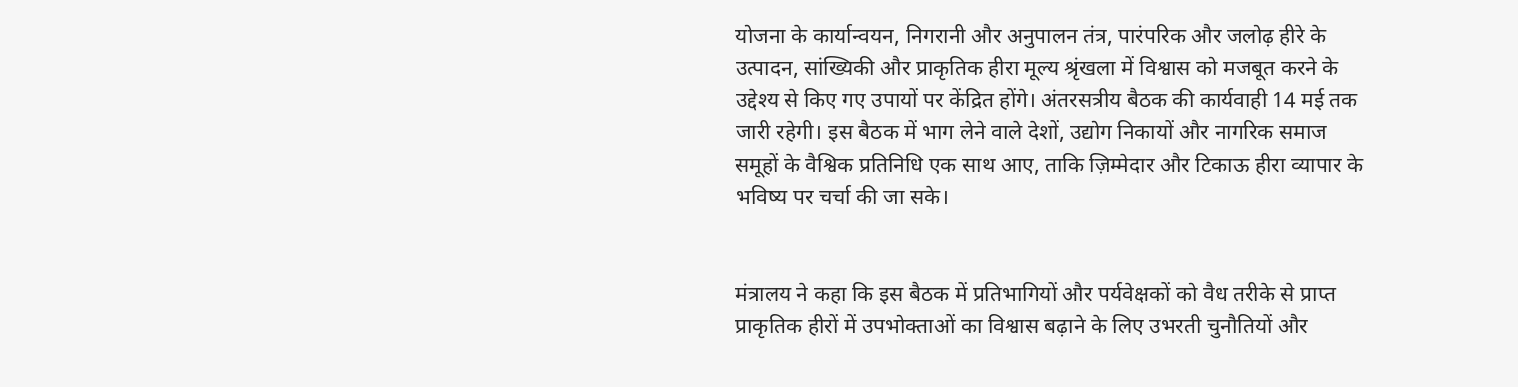योजना के कार्यान्वयन, निगरानी और अनुपालन तंत्र, पारंपरिक और जलोढ़ हीरे के उत्पादन, सांख्यिकी और प्राकृतिक हीरा मूल्य श्रृंखला में विश्वास को मजबूत करने के उद्देश्य से किए गए उपायों पर केंद्रित होंगे। अंतरसत्रीय बैठक की कार्यवाही 14 मई तक जारी रहेगी। इस बैठक में भाग लेने वाले देशों, उद्योग निकायों और नागरिक समाज समूहों के वैश्विक प्रतिनिधि एक साथ आए, ताकि ज़िम्मेदार और टिकाऊ हीरा व्यापार के भविष्य पर चर्चा की जा सके।


मंत्रालय ने कहा कि इस बैठक में प्रतिभागियों और पर्यवेक्षकों को वैध तरीके से प्राप्त प्राकृतिक हीरों में उपभोक्ताओं का विश्वास बढ़ाने के लिए उभरती चुनौतियों और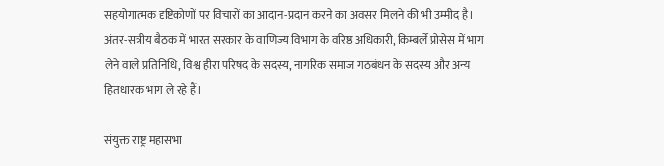सहयोगात्मक दृष्टिकोणों पर विचारों का आदान-प्रदान करने का अवसर मिलने की भी उम्मीद है। अंतर-सत्रीय बैठक में भारत सरकार के वाणिज्य विभाग के वरिष्ठ अधिकारी, किम्बर्ले प्रोसेस में भाग लेने वाले प्रतिनिधि, विश्व हीरा परिषद के सदस्य, नागरिक समाज गठबंधन के सदस्य और अन्य हितधारक भाग ले रहे हैं।

संयुक्त राष्ट्र महासभा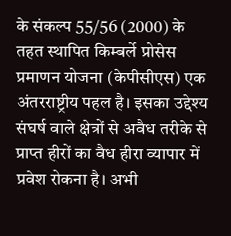के संकल्प 55/56 (2000) के तहत स्थापित किम्बर्ले प्रोसेस प्रमाणन योजना (केपीसीएस) एक अंतरराष्ट्रीय पहल है। इसका उद्देश्य संघर्ष वाले क्षेत्रों से अवैध तरीके से प्राप्त हीरों का वैध हीरा व्यापार में प्रवेश रोकना है। अभी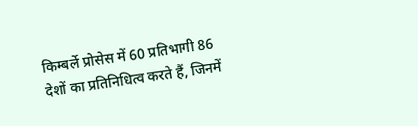किम्बर्ले प्रोसेस में 60 प्रतिभागी 86 देशों का प्रतिनिधित्व करते हैं, जिनमें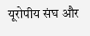यूरोपीय संघ और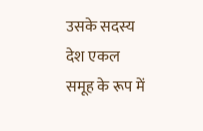उसके सदस्य देश एकल समूह के रूप में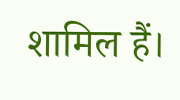शामिल हैं।